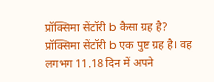प्रॉक्सिमा सेंटॉरी b कैसा ग्रह है?
प्रॉक्सिमा सेंटॉरी b एक पुष्ट ग्रह है। वह लगभग 11.18 दिन में अपने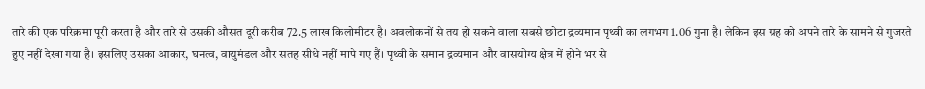तारे की एक परिक्रमा पूरी करता है और तारे से उसकी औसत दूरी करीब 72.5 लाख किलोमीटर है। अवलोकनों से तय हो सकने वाला सबसे छोटा द्रव्यमान पृथ्वी का लगभग 1.06 गुना है। लेकिन इस ग्रह को अपने तारे के सामने से गुजरते हुए नहीं देखा गया है। इसलिए उसका आकार, घनत्व, वायुमंडल और सतह सीधे नहीं मापे गए हैं। पृथ्वी के समान द्रव्यमान और वासयोग्य क्षेत्र में होने भर से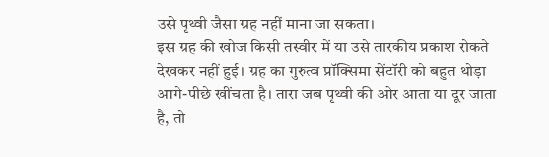उसे पृथ्वी जैसा ग्रह नहीं माना जा सकता।
इस ग्रह की खोज किसी तस्वीर में या उसे तारकीय प्रकाश रोकते देखकर नहीं हुई। ग्रह का गुरुत्व प्रॉक्सिमा सेंटॉरी को बहुत थोड़ा आगे-पीछे खींचता है। तारा जब पृथ्वी की ओर आता या दूर जाता है, तो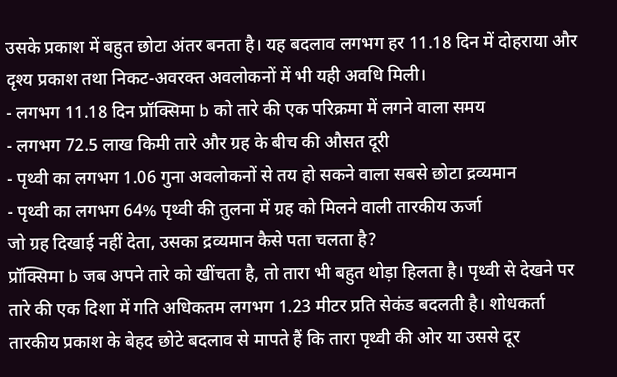उसके प्रकाश में बहुत छोटा अंतर बनता है। यह बदलाव लगभग हर 11.18 दिन में दोहराया और दृश्य प्रकाश तथा निकट-अवरक्त अवलोकनों में भी यही अवधि मिली।
- लगभग 11.18 दिन प्रॉक्सिमा b को तारे की एक परिक्रमा में लगने वाला समय
- लगभग 72.5 लाख किमी तारे और ग्रह के बीच की औसत दूरी
- पृथ्वी का लगभग 1.06 गुना अवलोकनों से तय हो सकने वाला सबसे छोटा द्रव्यमान
- पृथ्वी का लगभग 64% पृथ्वी की तुलना में ग्रह को मिलने वाली तारकीय ऊर्जा
जो ग्रह दिखाई नहीं देता, उसका द्रव्यमान कैसे पता चलता है?
प्रॉक्सिमा b जब अपने तारे को खींचता है, तो तारा भी बहुत थोड़ा हिलता है। पृथ्वी से देखने पर तारे की एक दिशा में गति अधिकतम लगभग 1.23 मीटर प्रति सेकंड बदलती है। शोधकर्ता तारकीय प्रकाश के बेहद छोटे बदलाव से मापते हैं कि तारा पृथ्वी की ओर या उससे दूर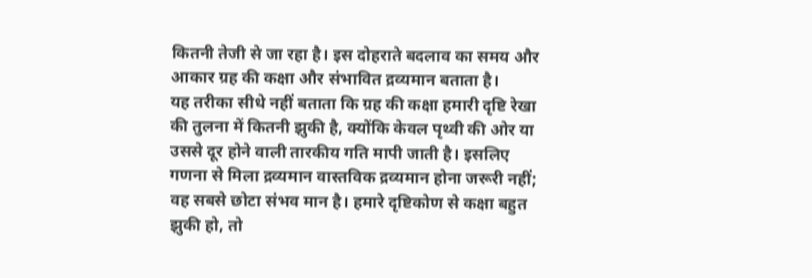कितनी तेजी से जा रहा है। इस दोहराते बदलाव का समय और आकार ग्रह की कक्षा और संभावित द्रव्यमान बताता है।
यह तरीका सीधे नहीं बताता कि ग्रह की कक्षा हमारी दृष्टि रेखा की तुलना में कितनी झुकी है, क्योंकि केवल पृथ्वी की ओर या उससे दूर होने वाली तारकीय गति मापी जाती है। इसलिए गणना से मिला द्रव्यमान वास्तविक द्रव्यमान होना जरूरी नहीं; वह सबसे छोटा संभव मान है। हमारे दृष्टिकोण से कक्षा बहुत झुकी हो, तो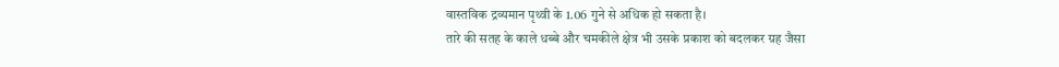वास्तविक द्रव्यमान पृथ्वी के 1.06 गुने से अधिक हो सकता है।
तारे की सतह के काले धब्बे और चमकीले क्षेत्र भी उसके प्रकाश को बदलकर ग्रह जैसा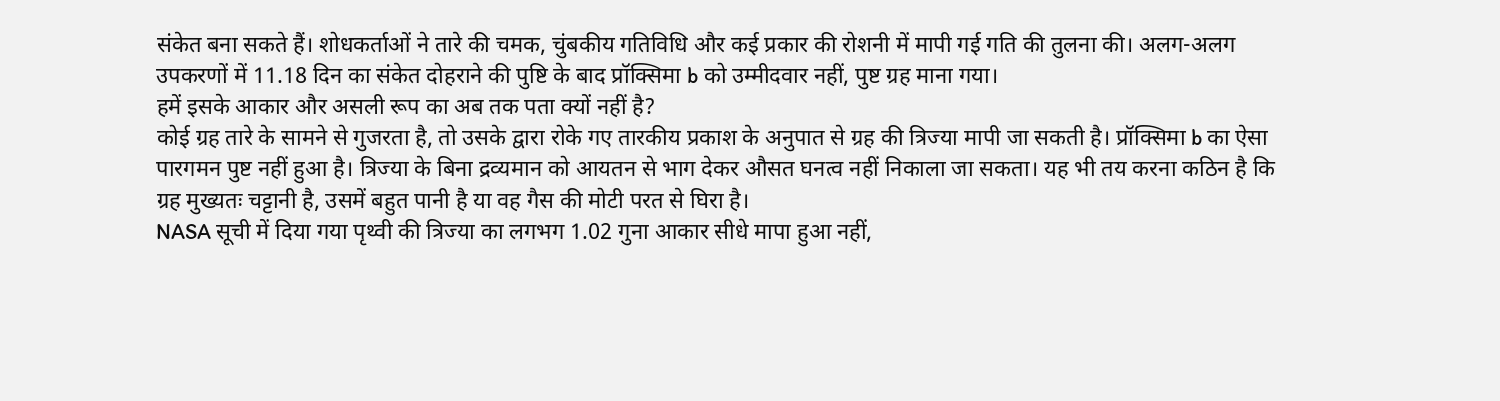संकेत बना सकते हैं। शोधकर्ताओं ने तारे की चमक, चुंबकीय गतिविधि और कई प्रकार की रोशनी में मापी गई गति की तुलना की। अलग-अलग उपकरणों में 11.18 दिन का संकेत दोहराने की पुष्टि के बाद प्रॉक्सिमा b को उम्मीदवार नहीं, पुष्ट ग्रह माना गया।
हमें इसके आकार और असली रूप का अब तक पता क्यों नहीं है?
कोई ग्रह तारे के सामने से गुजरता है, तो उसके द्वारा रोके गए तारकीय प्रकाश के अनुपात से ग्रह की त्रिज्या मापी जा सकती है। प्रॉक्सिमा b का ऐसा पारगमन पुष्ट नहीं हुआ है। त्रिज्या के बिना द्रव्यमान को आयतन से भाग देकर औसत घनत्व नहीं निकाला जा सकता। यह भी तय करना कठिन है कि ग्रह मुख्यतः चट्टानी है, उसमें बहुत पानी है या वह गैस की मोटी परत से घिरा है।
NASA सूची में दिया गया पृथ्वी की त्रिज्या का लगभग 1.02 गुना आकार सीधे मापा हुआ नहीं,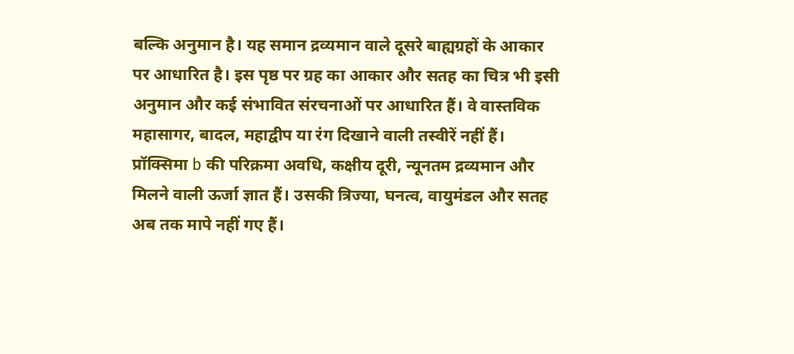बल्कि अनुमान है। यह समान द्रव्यमान वाले दूसरे बाह्यग्रहों के आकार पर आधारित है। इस पृष्ठ पर ग्रह का आकार और सतह का चित्र भी इसी अनुमान और कई संभावित संरचनाओं पर आधारित हैं। वे वास्तविक महासागर, बादल, महाद्वीप या रंग दिखाने वाली तस्वीरें नहीं हैं।
प्रॉक्सिमा b की परिक्रमा अवधि, कक्षीय दूरी, न्यूनतम द्रव्यमान और मिलने वाली ऊर्जा ज्ञात हैं। उसकी त्रिज्या, घनत्व, वायुमंडल और सतह अब तक मापे नहीं गए हैं।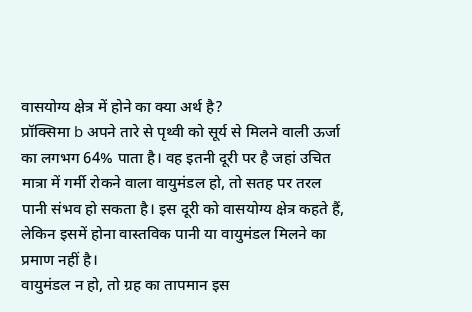वासयोग्य क्षेत्र में होने का क्या अर्थ है?
प्रॉक्सिमा b अपने तारे से पृथ्वी को सूर्य से मिलने वाली ऊर्जा का लगभग 64% पाता है। वह इतनी दूरी पर है जहां उचित मात्रा में गर्मी रोकने वाला वायुमंडल हो, तो सतह पर तरल पानी संभव हो सकता है। इस दूरी को वासयोग्य क्षेत्र कहते हैं, लेकिन इसमें होना वास्तविक पानी या वायुमंडल मिलने का प्रमाण नहीं है।
वायुमंडल न हो, तो ग्रह का तापमान इस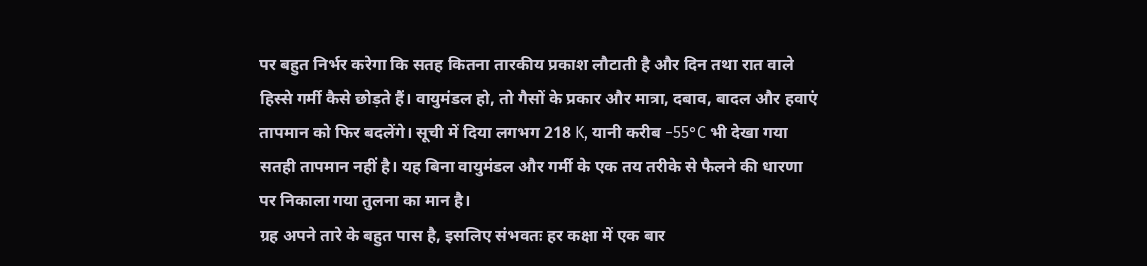पर बहुत निर्भर करेगा कि सतह कितना तारकीय प्रकाश लौटाती है और दिन तथा रात वाले हिस्से गर्मी कैसे छोड़ते हैं। वायुमंडल हो, तो गैसों के प्रकार और मात्रा, दबाव, बादल और हवाएं तापमान को फिर बदलेंगे। सूची में दिया लगभग 218 K, यानी करीब −55°C भी देखा गया सतही तापमान नहीं है। यह बिना वायुमंडल और गर्मी के एक तय तरीके से फैलने की धारणा पर निकाला गया तुलना का मान है।
ग्रह अपने तारे के बहुत पास है, इसलिए संभवतः हर कक्षा में एक बार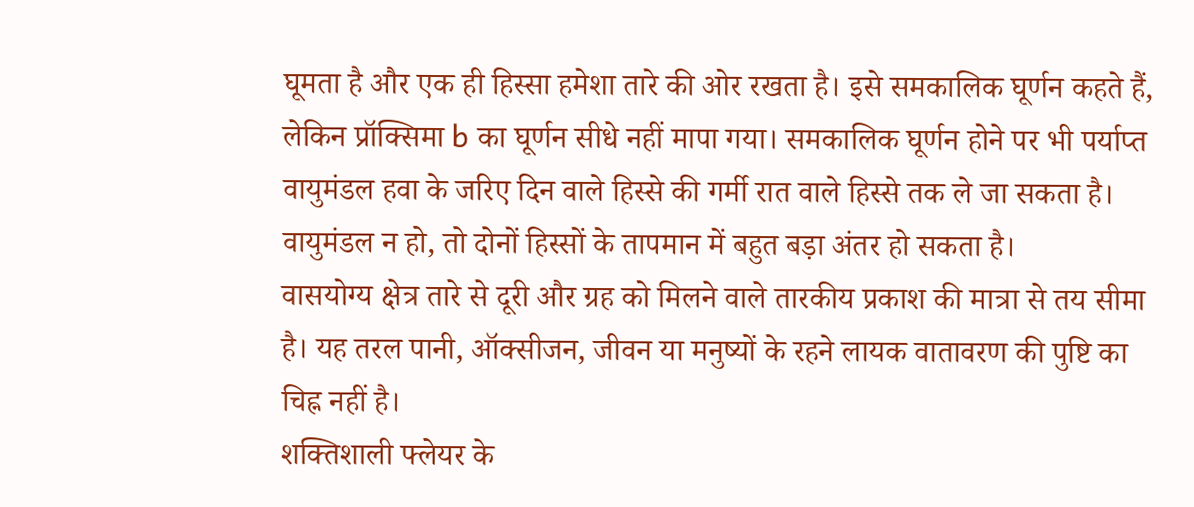घूमता है और एक ही हिस्सा हमेशा तारे की ओर रखता है। इसे समकालिक घूर्णन कहते हैं, लेकिन प्रॉक्सिमा b का घूर्णन सीधे नहीं मापा गया। समकालिक घूर्णन होने पर भी पर्याप्त वायुमंडल हवा के जरिए दिन वाले हिस्से की गर्मी रात वाले हिस्से तक ले जा सकता है। वायुमंडल न हो, तो दोनों हिस्सों के तापमान में बहुत बड़ा अंतर हो सकता है।
वासयोग्य क्षेत्र तारे से दूरी और ग्रह को मिलने वाले तारकीय प्रकाश की मात्रा से तय सीमा है। यह तरल पानी, ऑक्सीजन, जीवन या मनुष्यों के रहने लायक वातावरण की पुष्टि का चिह्न नहीं है।
शक्तिशाली फ्लेयर के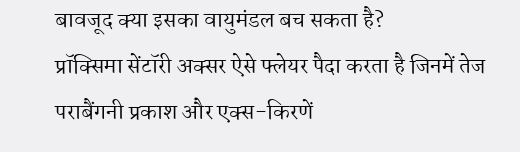बावजूद क्या इसका वायुमंडल बच सकता है?
प्रॉक्सिमा सेंटॉरी अक्सर ऐसे फ्लेयर पैदा करता है जिनमें तेज पराबैंगनी प्रकाश और एक्स-किरणें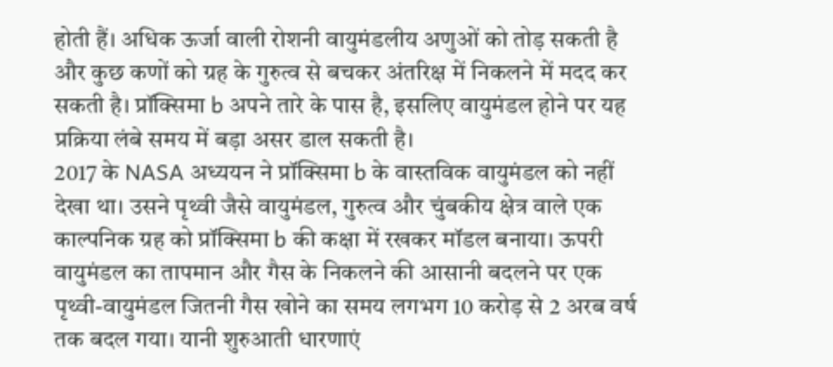होती हैं। अधिक ऊर्जा वाली रोशनी वायुमंडलीय अणुओं को तोड़ सकती है और कुछ कणों को ग्रह के गुरुत्व से बचकर अंतरिक्ष में निकलने में मदद कर सकती है। प्रॉक्सिमा b अपने तारे के पास है, इसलिए वायुमंडल होने पर यह प्रक्रिया लंबे समय में बड़ा असर डाल सकती है।
2017 के NASA अध्ययन ने प्रॉक्सिमा b के वास्तविक वायुमंडल को नहीं देखा था। उसने पृथ्वी जैसे वायुमंडल, गुरुत्व और चुंबकीय क्षेत्र वाले एक काल्पनिक ग्रह को प्रॉक्सिमा b की कक्षा में रखकर मॉडल बनाया। ऊपरी वायुमंडल का तापमान और गैस के निकलने की आसानी बदलने पर एक पृथ्वी-वायुमंडल जितनी गैस खोने का समय लगभग 10 करोड़ से 2 अरब वर्ष तक बदल गया। यानी शुरुआती धारणाएं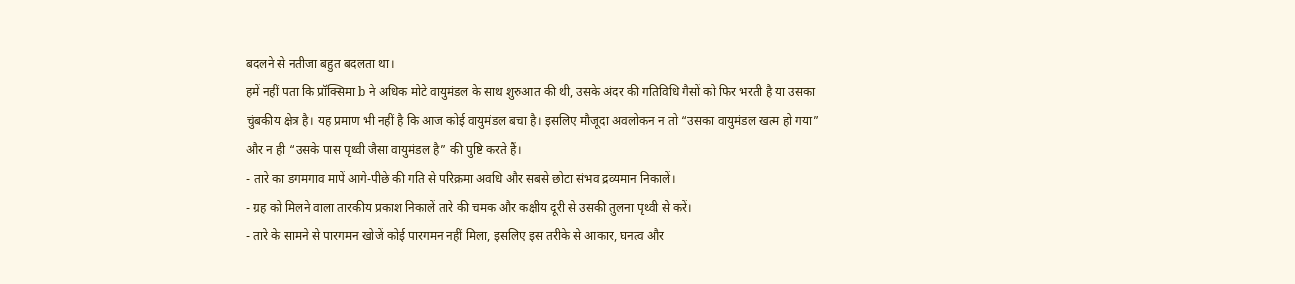बदलने से नतीजा बहुत बदलता था।
हमें नहीं पता कि प्रॉक्सिमा b ने अधिक मोटे वायुमंडल के साथ शुरुआत की थी, उसके अंदर की गतिविधि गैसों को फिर भरती है या उसका चुंबकीय क्षेत्र है। यह प्रमाण भी नहीं है कि आज कोई वायुमंडल बचा है। इसलिए मौजूदा अवलोकन न तो “उसका वायुमंडल खत्म हो गया” और न ही “उसके पास पृथ्वी जैसा वायुमंडल है” की पुष्टि करते हैं।
- तारे का डगमगाव मापें आगे-पीछे की गति से परिक्रमा अवधि और सबसे छोटा संभव द्रव्यमान निकालें।
- ग्रह को मिलने वाला तारकीय प्रकाश निकालें तारे की चमक और कक्षीय दूरी से उसकी तुलना पृथ्वी से करें।
- तारे के सामने से पारगमन खोजें कोई पारगमन नहीं मिला, इसलिए इस तरीके से आकार, घनत्व और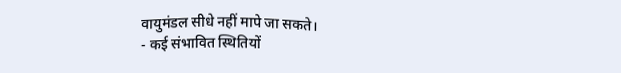वायुमंडल सीधे नहीं मापे जा सकते।
- कई संभावित स्थितियों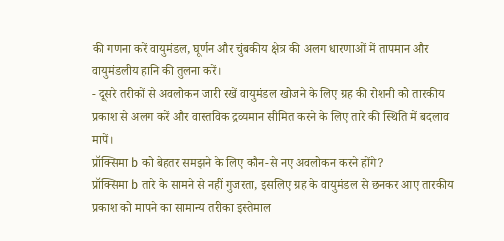की गणना करें वायुमंडल, घूर्णन और चुंबकीय क्षेत्र की अलग धारणाओं में तापमान और वायुमंडलीय हानि की तुलना करें।
- दूसरे तरीकों से अवलोकन जारी रखें वायुमंडल खोजने के लिए ग्रह की रोशनी को तारकीय प्रकाश से अलग करें और वास्तविक द्रव्यमान सीमित करने के लिए तारे की स्थिति में बदलाव मापें।
प्रॉक्सिमा b को बेहतर समझने के लिए कौन-से नए अवलोकन करने होंगे?
प्रॉक्सिमा b तारे के सामने से नहीं गुजरता, इसलिए ग्रह के वायुमंडल से छनकर आए तारकीय प्रकाश को मापने का सामान्य तरीका इस्तेमाल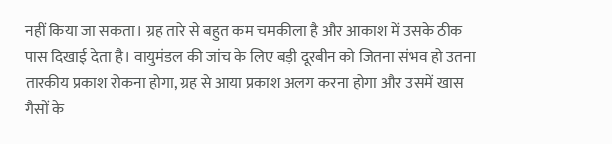नहीं किया जा सकता। ग्रह तारे से बहुत कम चमकीला है और आकाश में उसके ठीक पास दिखाई देता है। वायुमंडल की जांच के लिए बड़ी दूरबीन को जितना संभव हो उतना तारकीय प्रकाश रोकना होगा, ग्रह से आया प्रकाश अलग करना होगा और उसमें खास गैसों के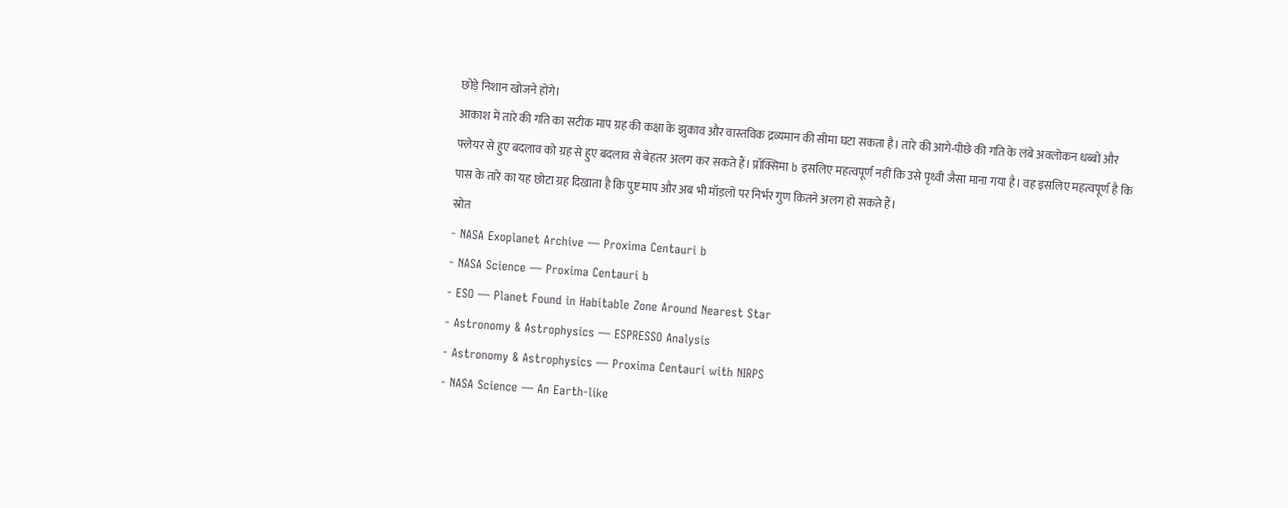छोड़े निशान खोजने होंगे।
आकाश में तारे की गति का सटीक माप ग्रह की कक्षा के झुकाव और वास्तविक द्रव्यमान की सीमा घटा सकता है। तारे की आगे-पीछे की गति के लंबे अवलोकन धब्बों और फ्लेयर से हुए बदलाव को ग्रह से हुए बदलाव से बेहतर अलग कर सकते हैं। प्रॉक्सिमा b इसलिए महत्वपूर्ण नहीं कि उसे पृथ्वी जैसा माना गया है। वह इसलिए महत्वपूर्ण है कि पास के तारे का यह छोटा ग्रह दिखाता है कि पुष्ट माप और अब भी मॉडलों पर निर्भर गुण कितने अलग हो सकते हैं।
स्रोत
- NASA Exoplanet Archive — Proxima Centauri b
- NASA Science — Proxima Centauri b
- ESO — Planet Found in Habitable Zone Around Nearest Star
- Astronomy & Astrophysics — ESPRESSO Analysis
- Astronomy & Astrophysics — Proxima Centauri with NIRPS
- NASA Science — An Earth-like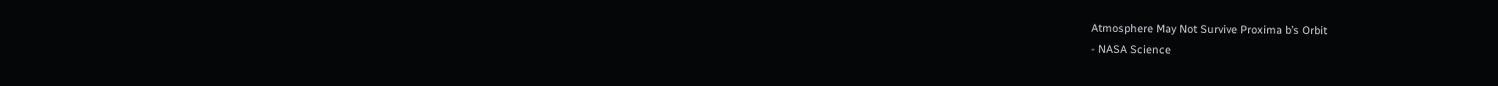Atmosphere May Not Survive Proxima b’s Orbit
- NASA Science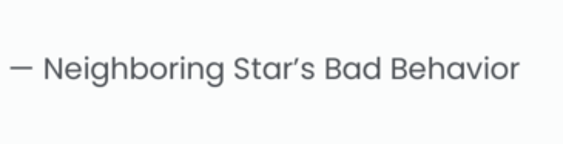— Neighboring Star’s Bad Behavior